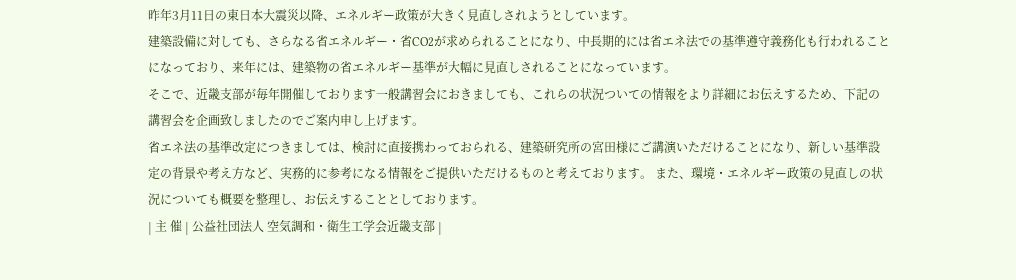昨年3月11日の東日本大震災以降、エネルギー政策が大きく見直しされようとしています。
建築設備に対しても、さらなる省エネルギー・省CO2が求められることになり、中長期的には省エネ法での基準遵守義務化も行われることになっており、来年には、建築物の省エネルギー基準が大幅に見直しされることになっています。
そこで、近畿支部が毎年開催しております一般講習会におきましても、これらの状況ついての情報をより詳細にお伝えするため、下記の講習会を企画致しましたのでご案内申し上げます。
省エネ法の基準改定につきましては、検討に直接携わっておられる、建築研究所の宮田様にご講演いただけることになり、新しい基準設定の背景や考え方など、実務的に参考になる情報をご提供いただけるものと考えております。 また、環境・エネルギー政策の見直しの状況についても概要を整理し、お伝えすることとしております。
| 主 催 | 公益社団法人 空気調和・衛生工学会近畿支部 |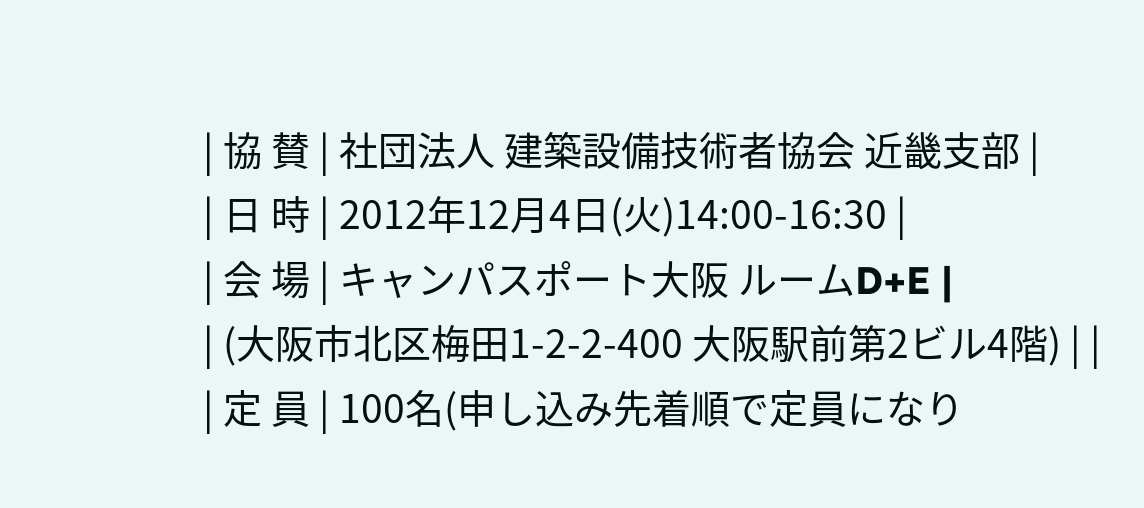| 協 賛 | 社団法人 建築設備技術者協会 近畿支部 |
| 日 時 | 2012年12月4日(火)14:00-16:30 |
| 会 場 | キャンパスポート大阪 ルームD+E |
| (大阪市北区梅田1-2-2-400 大阪駅前第2ビル4階) | |
| 定 員 | 100名(申し込み先着順で定員になり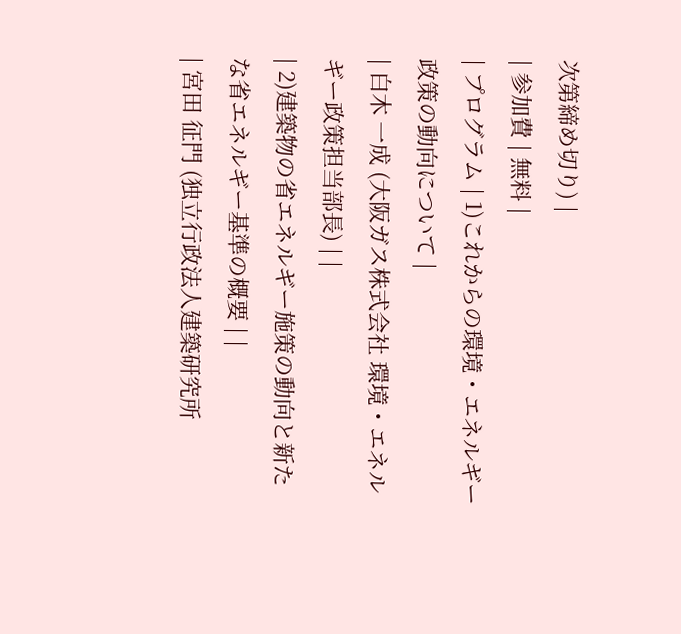次第締め切り) |
| 参加費 | 無料 |
| プログラム | 1)これからの環境・エネルギー政策の動向について |
| 白木 一成 (大阪ガス株式会社 環境・エネルギー政策担当部長) | |
| 2)建築物の省エネルギー施策の動向と新たな省エネルギー基準の概要 | |
| 宮田 征門 (独立行政法人建築研究所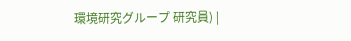環境研究グループ 研究員) |